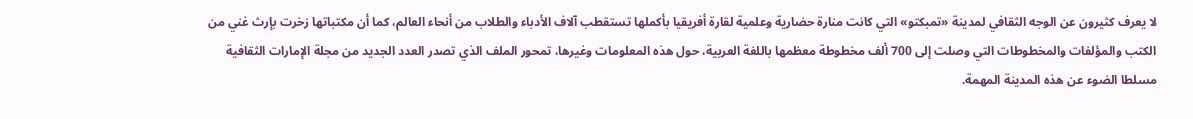لا يعرف كثيرون عن الوجه الثقافي لمدينة «تمبكتو» التي كانت منارة حضارية وعلمية لقارة أفريقيا بأكملها تستقطب آلاف الأدباء والطلاب من أنحاء العالم، كما أن مكتباتها زخرت بإرث غني من الكتب والمؤلفات والمخطوطات التي وصلت إلى 700 ألف مخطوطة معظمها باللغة العربية، حول هذه المعلومات وغيرها، تمحور الملف الذي تصدر العدد الجديد من مجلة الإمارات الثقافية مسلطا الضوء عن هذه المدينة المهمة.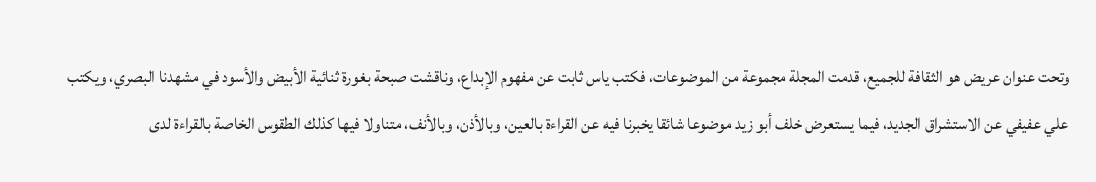وتحت عنوان عريض هو الثقافة للجميع، قدمت المجلة مجموعة من الموضوعات، فكتب ياس ثابت عن مفهوم الإبداع، وناقشت صبحة بغورة ثنائية الأبيض والأسود في مشهدنا البصري، ويكتب علي عفيفي عن الاستشراق الجديد، فيما يستعرض خلف أبو زيد موضوعا شائقا يخبرنا فيه عن القراءة بالعين، وبالأذن، وبالأنف، متناولا فيها كذلك الطقوس الخاصة بالقراءة لدى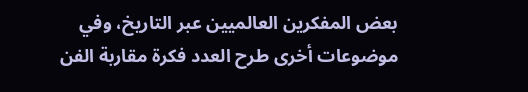بعض المفكرين العالميين عبر التاريخ، وفي موضوعات أخرى طرح العدد فكرة مقاربة الفن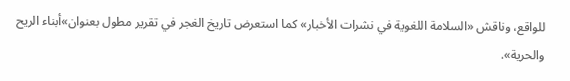للواقع، وناقش «السلامة اللغوية في نشرات الأخبار» كما استعرض تاريخ الغجر في تقرير مطول بعنوان»أبناء الريح والحرية».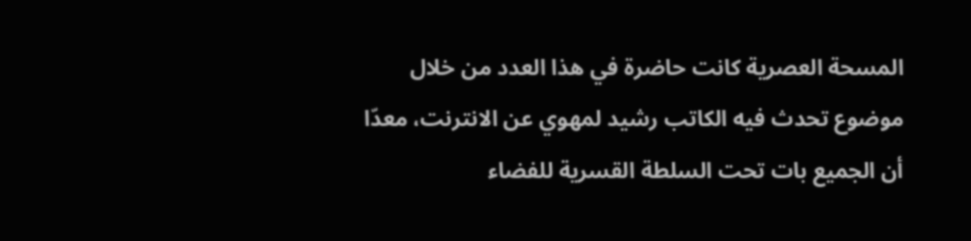المسحة العصرية كانت حاضرة في هذا العدد من خلال موضوع تحدث فيه الكاتب رشيد لمهوي عن الانترنت، معدّا أن الجميع بات تحت السلطة القسرية للفضاء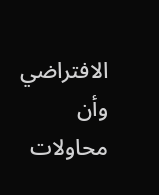الافتراضي وأن محاولات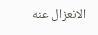الانعزال عنه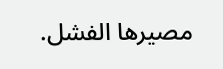مصيرها الفشل.